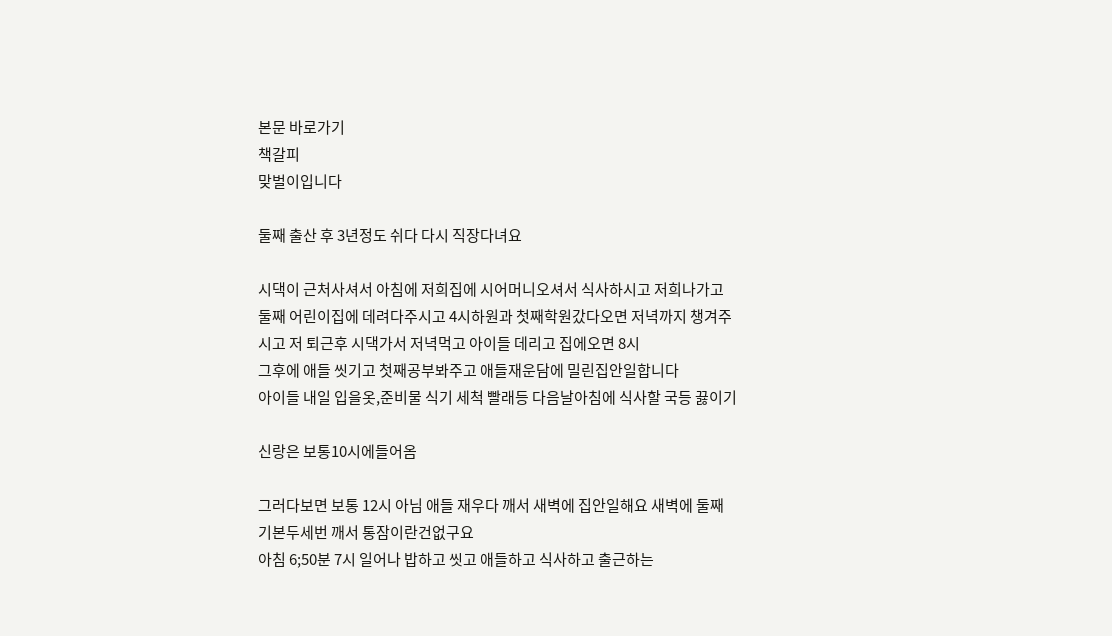본문 바로가기
책갈피
맞벌이입니다

둘째 출산 후 3년정도 쉬다 다시 직장다녀요

시댁이 근처사셔서 아침에 저희집에 시어머니오셔서 식사하시고 저희나가고 둘째 어린이집에 데려다주시고 4시하원과 첫째학원갔다오면 저녁까지 챙겨주시고 저 퇴근후 시댁가서 저녁먹고 아이들 데리고 집에오면 8시
그후에 애들 씻기고 첫째공부봐주고 애들재운담에 밀린집안일합니다
아이들 내일 입을옷,준비물 식기 세척 빨래등 다음날아침에 식사할 국등 끓이기

신랑은 보통10시에들어옴

그러다보면 보통 12시 아님 애들 재우다 깨서 새벽에 집안일해요 새벽에 둘째 기본두세번 깨서 통잠이란건없구요
아침 6;50분 7시 일어나 밥하고 씻고 애들하고 식사하고 출근하는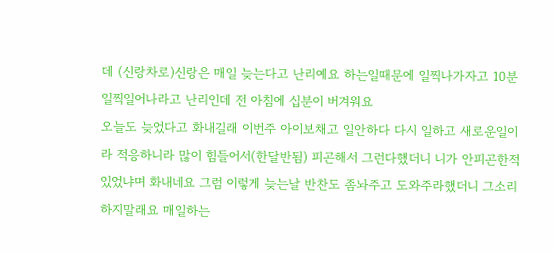데 (신랑차로)신랑은 매일 늦는다고 난리예요 하는일때문에 일찍나가자고 10분일찍일어나라고 난리인데 전 아침에 십분이 버겨워요
오늘도 늦었다고 화내길래 이번주 아이보채고 일안하다 다시 일하고 새로운일이라 적응하니라 많이 힘들어서(한달반됨) 피곤해서 그런다했더니 니가 안피곤한적있었냐며 화내네요 그럼 이렇게 늦는날 반찬도 좀놔주고 도와주라했더니 그소리하지말래요 매일하는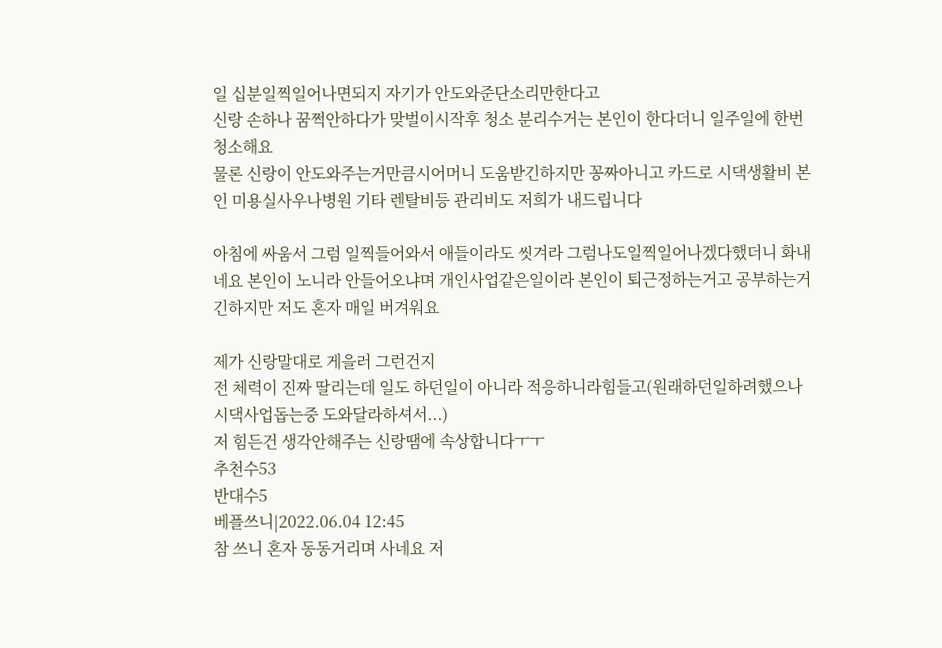일 십분일찍일어나면되지 자기가 안도와준단소리만한다고
신랑 손하나 꿈쩍안하다가 맞벌이시작후 청소 분리수거는 본인이 한다더니 일주일에 한번청소해요
물론 신랑이 안도와주는거만큼시어머니 도움받긴하지만 꽁짜아니고 카드로 시댁생활비 본인 미용실사우나병원 기타 렌탈비등 관리비도 저희가 내드립니다

아침에 싸움서 그럼 일찍들어와서 애들이라도 씻겨라 그럼나도일찍일어나겠다했더니 화내네요 본인이 노니라 안들어오냐며 개인사업같은일이라 본인이 퇴근정하는거고 공부하는거긴하지만 저도 혼자 매일 버겨워요

제가 신랑말대로 게을러 그런건지
전 체력이 진짜 딸리는데 일도 하던일이 아니라 적응하니라힘들고(원래하던일하려했으나 시댁사업돕는중 도와달라하셔서...)
저 힘든건 생각안해주는 신랑땜에 속상합니다ㅜㅜ
추천수53
반대수5
베플쓰니|2022.06.04 12:45
참 쓰니 혼자 동동거리며 사네요 저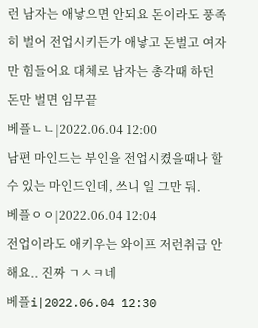런 남자는 애낳으면 안되요 돈이라도 풍족히 벌어 전업시키든가 애낳고 돈벌고 여자만 힘들어요 대체로 남자는 총각때 하던 돈만 벌면 임무끝
베플ㄴㄴ|2022.06.04 12:00
남편 마인드는 부인을 전업시켰을때나 할수 있는 마인드인데, 쓰니 일 그만 둬.
베플ㅇㅇ|2022.06.04 12:04
전업이라도 애키우는 와이프 저런취급 안해요.. 진짜 ㄱㅅㅋ네
베플i|2022.06.04 12:30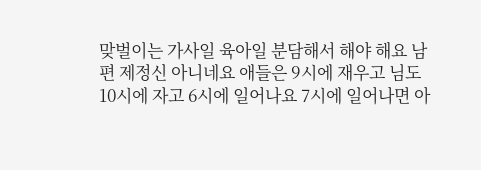맞벌이는 가사일 육아일 분담해서 해야 해요 남편 제정신 아니네요 애들은 9시에 재우고 님도 10시에 자고 6시에 일어나요 7시에 일어나면 아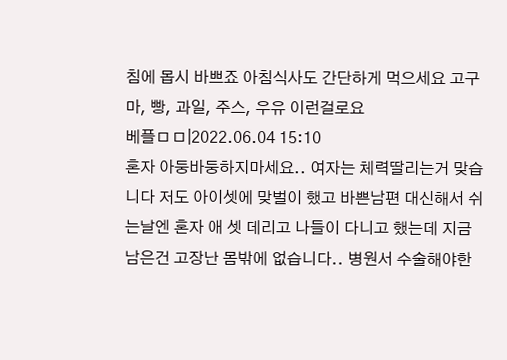침에 몹시 바쁘죠 아침식사도 간단하게 먹으세요 고구마, 빵, 과일, 주스, 우유 이런걸로요
베플ㅁㅁ|2022.06.04 15:10
혼자 아둥바둥하지마세요.. 여자는 체력딸리는거 맞습니다 저도 아이셋에 맞벌이 했고 바쁜남편 대신해서 쉬는날엔 혼자 애 셋 데리고 나들이 다니고 했는데 지금 남은건 고장난 몸밖에 없습니다.. 병원서 수술해야한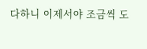다하니 이제서야 조금씩 도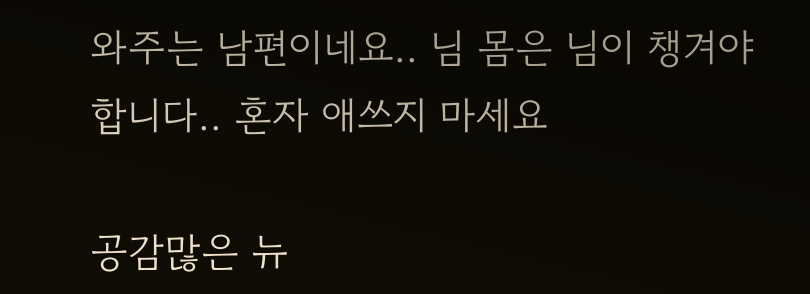와주는 남편이네요.. 님 몸은 님이 챙겨야합니다.. 혼자 애쓰지 마세요

공감많은 뉴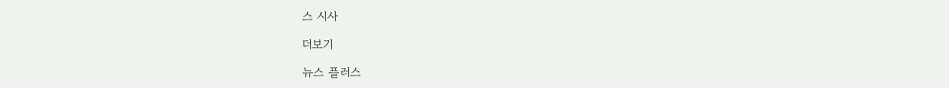스 시사

더보기

뉴스 플러스